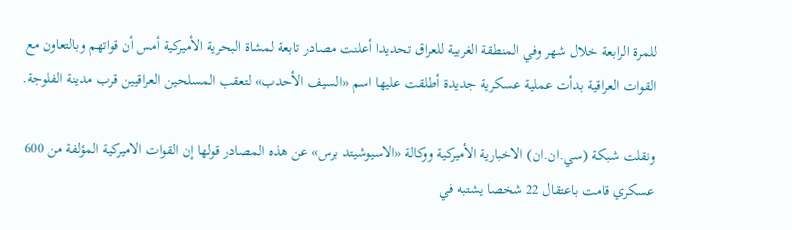للمرة الرابعة خلال شهر وفي المنطقة الغربية للعراق تحديدا أعلنت مصادر تابعة لمشاة البحرية الأميركية أمس أن قواتهم وبالتعاون مع القوات العراقية بدأت عملية عسكرية جديدة أطلقت عليها اسم «السيف الأحدب» لتعقب المسلحين العراقيين قرب مدينة الفلوجة.

ونقلت شبكة (سي.ان.ان) الاخبارية الأميركية ووكالة «الاسيوشيتد برس» عن هذه المصادر قولها إن القوات الاميركية المؤلفة من 600 عسكري قامت باعتقال 22 شخصا يشتبه في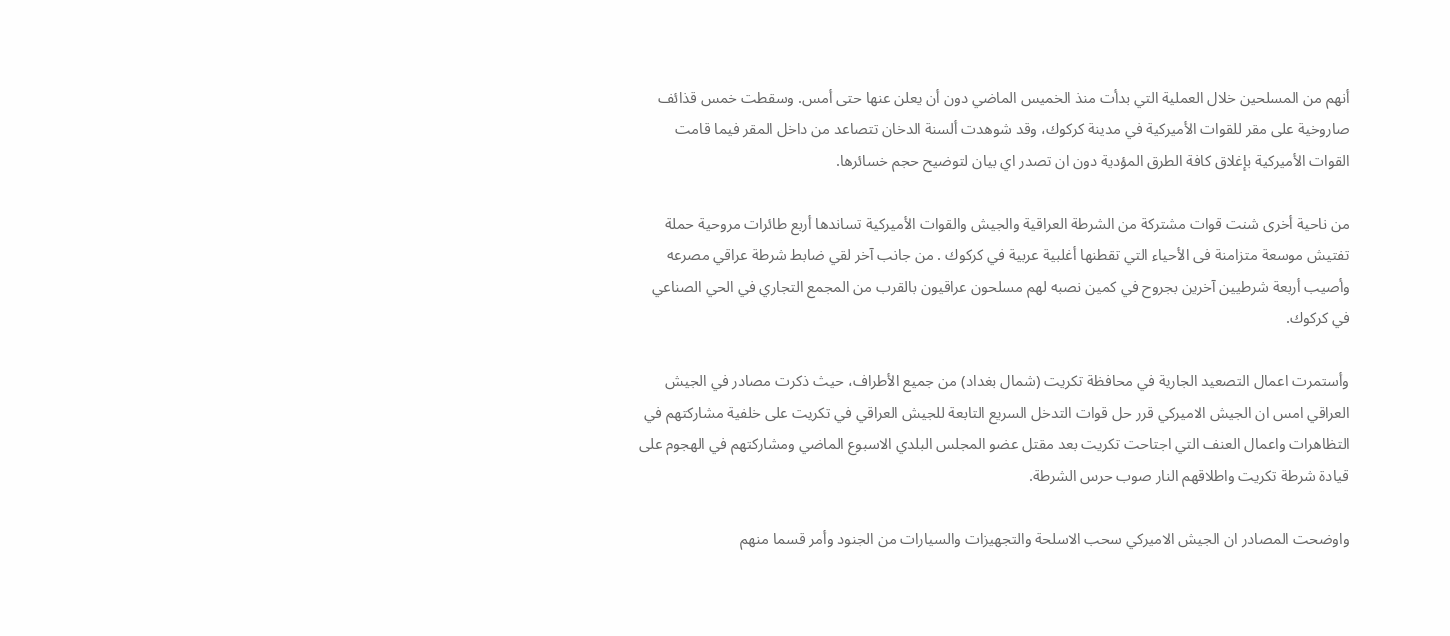أنهم من المسلحين خلال العملية التي بدأت منذ الخميس الماضي دون أن يعلن عنها حتى أمس. وسقطت خمس قذائف صاروخية على مقر للقوات الأميركية في مدينة كركوك، وقد شوهدت ألسنة الدخان تتصاعد من داخل المقر فيما قامت القوات الأميركية بإغلاق كافة الطرق المؤدية دون ان تصدر اي بيان لتوضيح حجم خسائرها.

من ناحية أخرى شنت قوات مشتركة من الشرطة العراقية والجيش والقوات الأميركية تساندها أربع طائرات مروحية حملة تفتيش موسعة متزامنة فى الأحياء التي تقطنها أغلبية عربية في كركوك . من جانب آخر لقي ضابط شرطة عراقي مصرعه وأصيب أربعة شرطيين آخرين بجروح في كمين نصبه لهم مسلحون عراقيون بالقرب من المجمع التجاري في الحي الصناعي في كركوك.

وأستمرت اعمال التصعيد الجارية في محافظة تكريت (شمال بغداد) من جميع الأطراف، حيث ذكرت مصادر في الجيش العراقي امس ان الجيش الاميركي قرر حل قوات التدخل السريع التابعة للجيش العراقي في تكريت على خلفية مشاركتهم في التظاهرات واعمال العنف التي اجتاحت تكريت بعد مقتل عضو المجلس البلدي الاسبوع الماضي ومشاركتهم في الهجوم على قيادة شرطة تكريت واطلاقهم النار صوب حرس الشرطة.

واوضحت المصادر ان الجيش الاميركي سحب الاسلحة والتجهيزات والسيارات من الجنود وأمر قسما منهم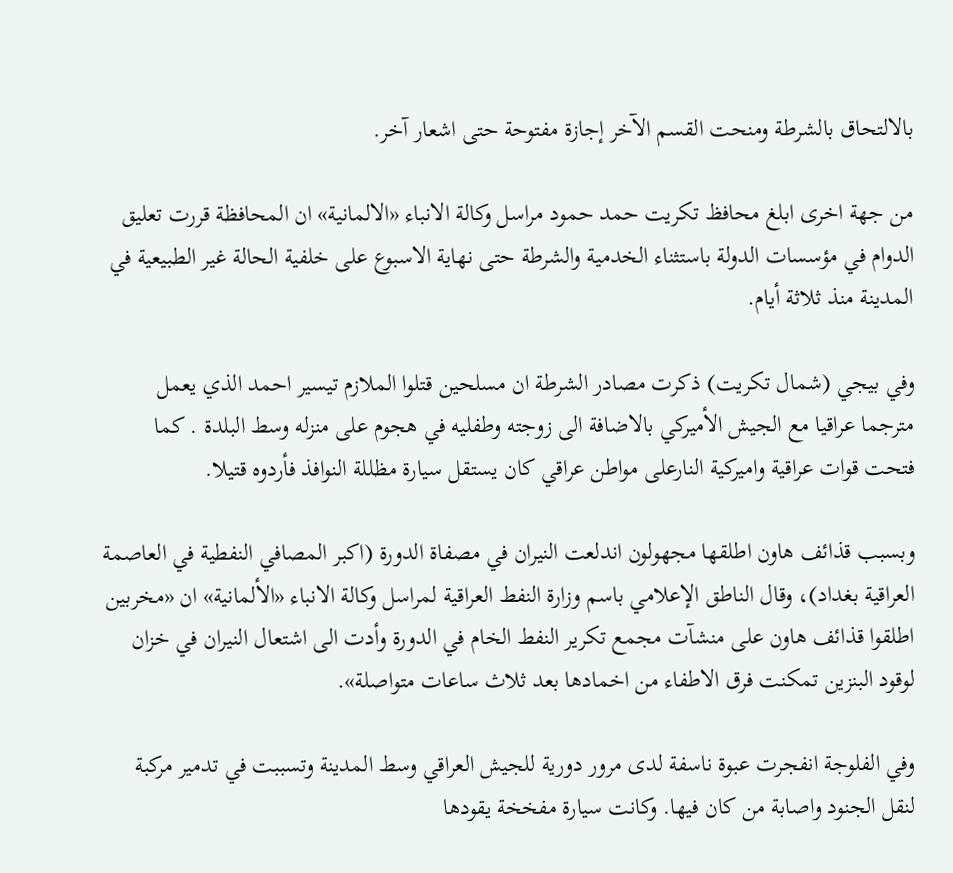بالالتحاق بالشرطة ومنحت القسم الآخر إجازة مفتوحة حتى اشعار آخر.

من جهة اخرى ابلغ محافظ تكريت حمد حمود مراسل وكالة الانباء «الالمانية» ان المحافظة قررت تعليق الدوام في مؤسسات الدولة باستثناء الخدمية والشرطة حتى نهاية الاسبوع على خلفية الحالة غير الطبيعية في المدينة منذ ثلاثة أيام.

وفي بيجي (شمال تكريت) ذكرت مصادر الشرطة ان مسلحين قتلوا الملازم تيسير احمد الذي يعمل مترجما عراقيا مع الجيش الأميركي بالاضافة الى زوجته وطفليه في هجوم على منزله وسط البلدة . كما فتحت قوات عراقية واميركية النارعلى مواطن عراقي كان يستقل سيارة مظللة النوافذ فأردوه قتيلا.

وبسبب قذائف هاون اطلقها مجهولون اندلعت النيران في مصفاة الدورة (اكبر المصافي النفطية في العاصمة العراقية بغداد)، وقال الناطق الإعلامي باسم وزارة النفط العراقية لمراسل وكالة الانباء «الألمانية» ان «مخربين اطلقوا قذائف هاون على منشآت مجمع تكرير النفط الخام في الدورة وأدت الى اشتعال النيران في خزان لوقود البنزين تمكنت فرق الاطفاء من اخمادها بعد ثلاث ساعات متواصلة».

وفي الفلوجة انفجرت عبوة ناسفة لدى مرور دورية للجيش العراقي وسط المدينة وتسببت في تدمير مركبة لنقل الجنود واصابة من كان فيها. وكانت سيارة مفخخة يقودها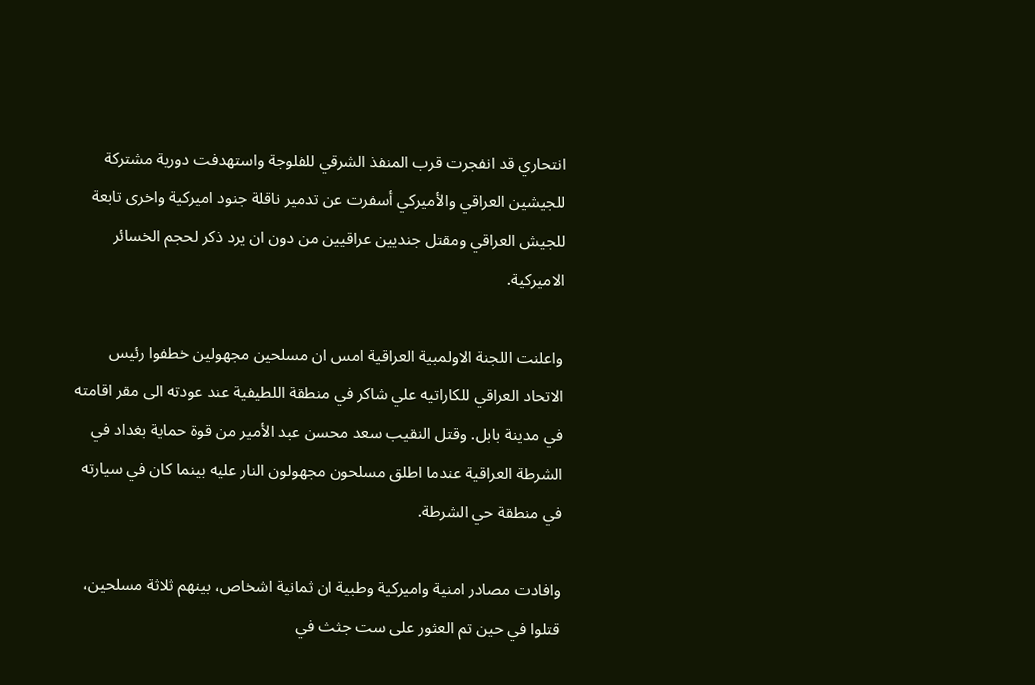انتحاري قد انفجرت قرب المنفذ الشرقي للفلوجة واستهدفت دورية مشتركة للجيشين العراقي والأميركي أسفرت عن تدمير ناقلة جنود اميركية واخرى تابعة للجيش العراقي ومقتل جنديين عراقيين من دون ان يرد ذكر لحجم الخسائر الاميركية.

واعلنت اللجنة الاولمبية العراقية امس ان مسلحين مجهولين خطفوا رئيس الاتحاد العراقي للكاراتيه علي شاكر في منطقة اللطيفية عند عودته الى مقر اقامته في مدينة بابل. وقتل النقيب سعد محسن عبد الأمير من قوة حماية بغداد في الشرطة العراقية عندما اطلق مسلحون مجهولون النار عليه بينما كان في سيارته في منطقة حي الشرطة.

وافادت مصادر امنية واميركية وطبية ان ثمانية اشخاص، بينهم ثلاثة مسلحين، قتلوا في حين تم العثور على ست جثث في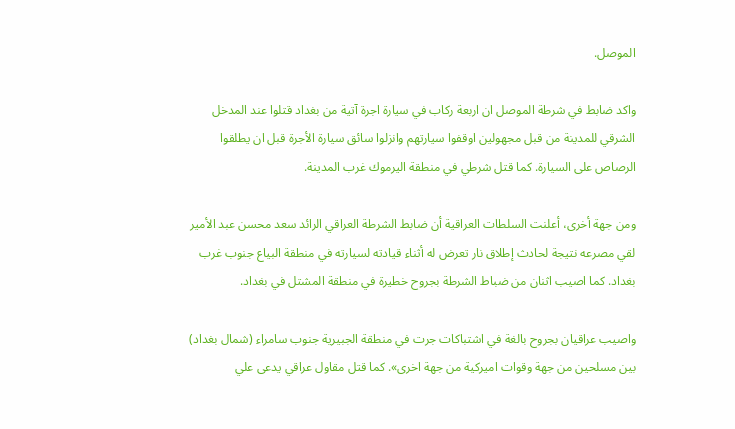الموصل.

واكد ضابط في شرطة الموصل ان اربعة ركاب في سيارة اجرة آتية من بغداد قتلوا عند المدخل الشرقي للمدينة من قبل مجهولين اوقفوا سيارتهم وانزلوا سائق سيارة الأجرة قبل ان يطلقوا الرصاص على السيارة. كما قتل شرطي في منطقة اليرموك غرب المدينة.

ومن جهة أخرى، أعلنت السلطات العراقية أن ضابط الشرطة العراقي الرائد سعد محسن عبد الأمير لقي مصرعه نتيجة لحادث إطلاق نار تعرض له أثناء قيادته لسيارته في منطقة البياع جنوب غرب بغداد. كما اصيب اثنان من ضباط الشرطة بجروح خطيرة في منطقة المشتل في بغداد.

واصيب عراقيان بجروح بالغة في اشتباكات جرت في منطقة الجبيرية جنوب سامراء (شمال بغداد) بين مسلحين من جهة وقوات اميركية من جهة اخرى». كما قتل مقاول عراقي يدعى علي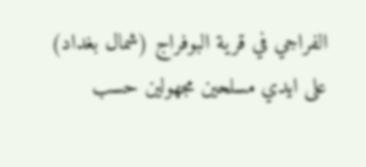الفراجي في قرية البوفراج (شمال بغداد) على ايدي مسلحين مجهولين حسب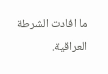ما افادت الشرطة العراقية.